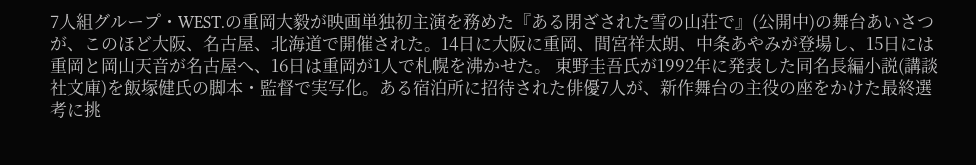7人組グループ・WEST.の重岡大毅が映画単独初主演を務めた『ある閉ざされた雪の山荘で』(公開中)の舞台あいさつが、このほど大阪、名古屋、北海道で開催された。14日に大阪に重岡、間宮祥太朗、中条あやみが登場し、15日には重岡と岡山天音が名古屋へ、16日は重岡が1人で札幌を沸かせた。 東野圭吾氏が1992年に発表した同名長編小説(講談社文庫)を飯塚健氏の脚本・監督で実写化。ある宿泊所に招待された俳優7人が、新作舞台の主役の座をかけた最終選考に挑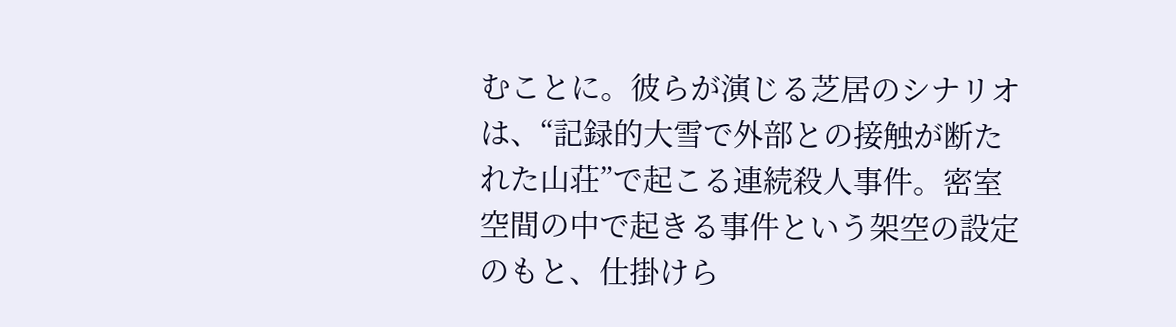むことに。彼らが演じる芝居のシナリオは、“記録的大雪で外部との接触が断たれた山荘”で起こる連続殺人事件。密室空間の中で起きる事件という架空の設定のもと、仕掛けら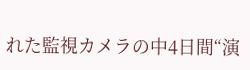れた監視カメラの中4日間“演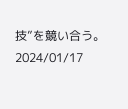技”を競い合う。
2024/01/17